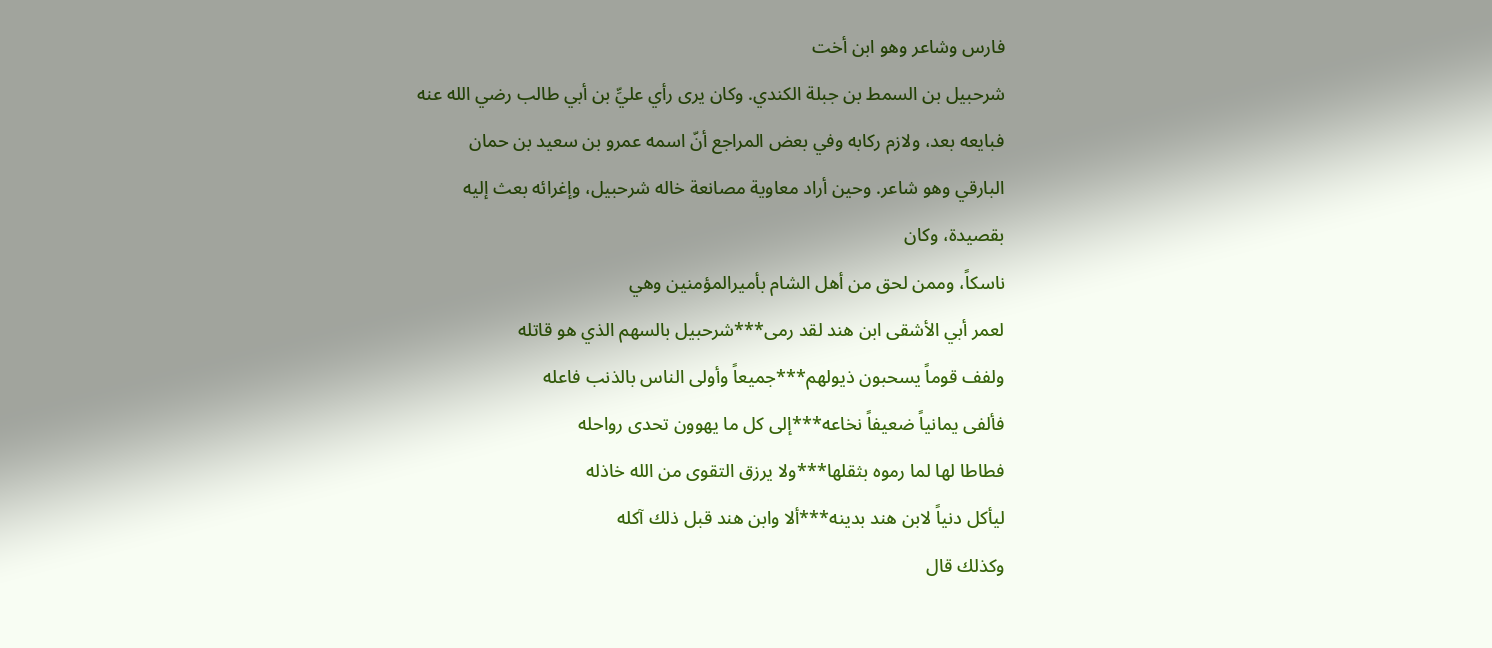فارس وشاعر وهو ابن أخت
شرحبيل بن السمط بن جبلة الكندي. وكان يرى رأي عليِّ بن أبي طالب رضي الله عنه
فبايعه بعد، ولازم ركابه وفي بعض المراجع أنّ اسمه عمرو بن سعيد بن حمان
البارقي وهو شاعر. وحين أراد معاوية مصانعة خاله شرحبيل، وإغرائه بعث إليه
بقصيدة، وكان
ناسكاً، وممن لحق من أهل الشام بأميرالمؤمنين وهي
لعمر أبي الأشقى ابن هند لقد رمى***شرحبيل بالسهم الذي هو قاتله
ولفف قوماً يسحبون ذيولهم***جميعاً وأولى الناس بالذنب فاعله
فألفى يمانياً ضعيفاً نخاعه***إلى كل ما يهوون تحدى رواحله
فطاطا لها لما رموه بثقلها***ولا يرزق التقوى من الله خاذله
ليأكل دنياً لابن هند بدينه***ألا وابن هند قبل ذلك آكله
وكذلك قال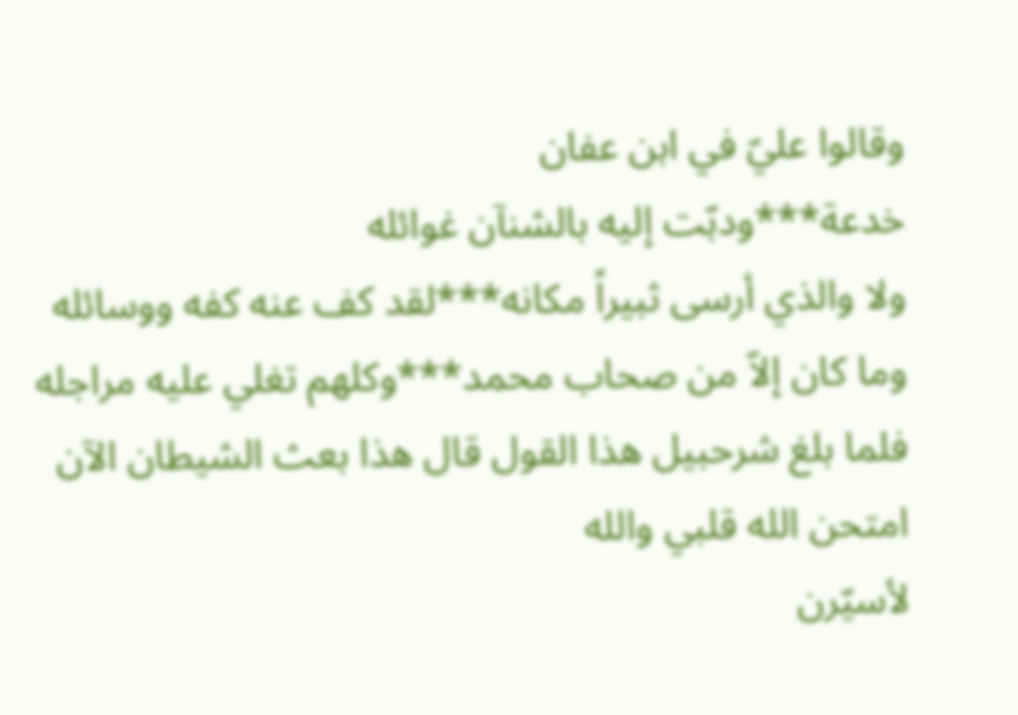وقالوا عليّ في ابن عفان
خدعة***ودبّت إليه بالشنآن غوائله
ولا والذي أرسى ثبيراً مكانه***لقد كف عنه كفه ووسائله
وما كان إلاّ من صحاب محمد***وكلهم تغلي عليه مراجله
فلما بلغ شرحبيل هذا القول قال هذا بعث الشيطان الآن امتحن الله قلبي والله
لأسيّرن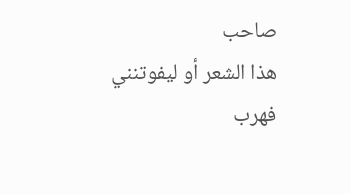صاحب
هذا الشعر أو ليفوتنني فهرب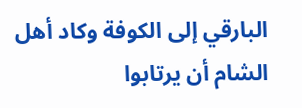البارقي إلى الكوفة وكاد أهل الشام أن يرتابوا